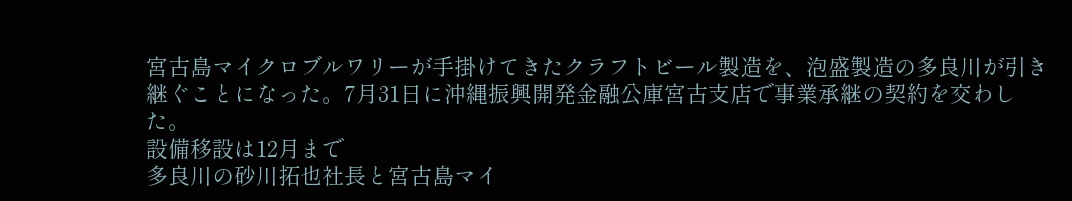宮古島マイクロブルワリーが手掛けてきたクラフトビール製造を、泡盛製造の多良川が引き継ぐことになった。7月31日に沖縄振興開発金融公庫宮古支店で事業承継の契約を交わした。
設備移設は12月まで
多良川の砂川拓也社長と宮古島マイ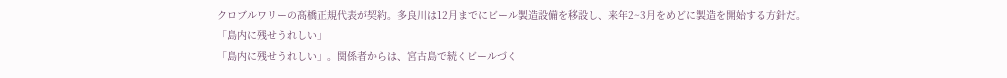クロブルワリーの髙橋正規代表が契約。多良川は12月までにビール製造設備を移設し、来年2~3月をめどに製造を開始する方針だ。
「島内に残せうれしい」
「島内に残せうれしい」。関係者からは、宮古島で続くビールづく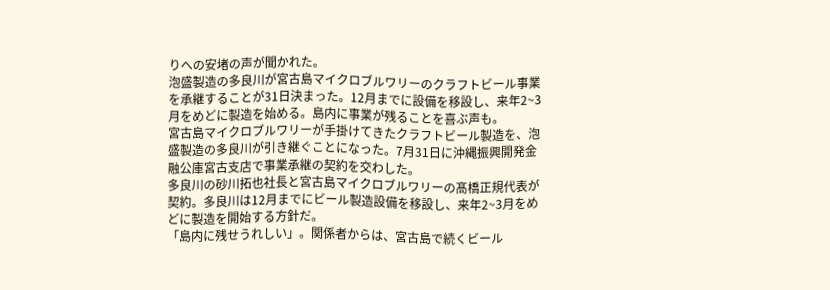りへの安堵の声が聞かれた。
泡盛製造の多良川が宮古島マイクロブルワリーのクラフトビール事業を承継することが31日決まった。12月までに設備を移設し、来年2~3月をめどに製造を始める。島内に事業が残ることを喜ぶ声も。
宮古島マイクロブルワリーが手掛けてきたクラフトビール製造を、泡盛製造の多良川が引き継ぐことになった。7月31日に沖縄振興開発金融公庫宮古支店で事業承継の契約を交わした。
多良川の砂川拓也社長と宮古島マイクロブルワリーの髙橋正規代表が契約。多良川は12月までにビール製造設備を移設し、来年2~3月をめどに製造を開始する方針だ。
「島内に残せうれしい」。関係者からは、宮古島で続くビール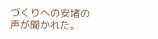づくりへの安堵の声が聞かれた。